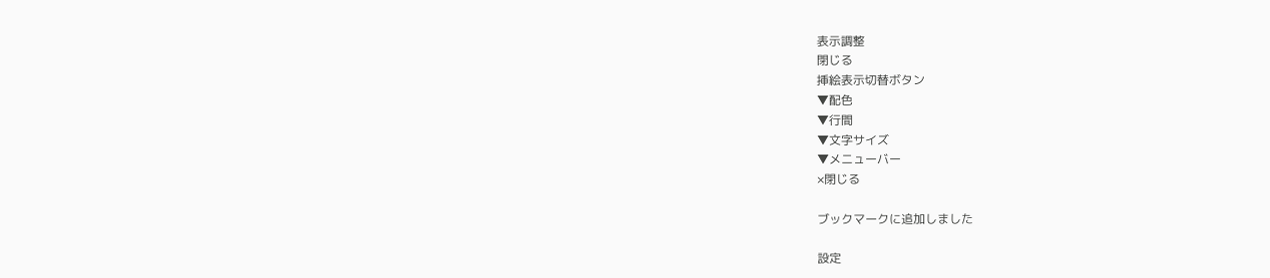表示調整
閉じる
挿絵表示切替ボタン
▼配色
▼行間
▼文字サイズ
▼メニューバー
×閉じる

ブックマークに追加しました

設定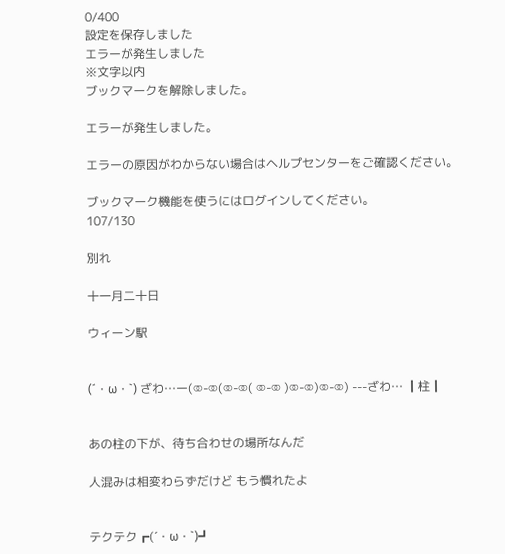0/400
設定を保存しました
エラーが発生しました
※文字以内
ブックマークを解除しました。

エラーが発生しました。

エラーの原因がわからない場合はヘルプセンターをご確認ください。

ブックマーク機能を使うにはログインしてください。
107/130

別れ

十一月二十日

ウィーン駅


(´・ω・`) ざわ…ー(⚭-⚭(⚭-⚭( ⚭-⚭ )⚭-⚭)⚭-⚭) ---ざわ… ┃柱┃


あの柱の下が、待ち合わせの場所なんだ

人混みは相変わらずだけど もう慣れたよ


テクテク┏(´・ω・`)┛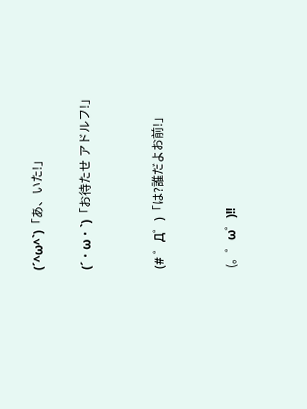(´^ω^`)「あ、いた!」

(´・ω・`)「お待たせ アドルフ!」


(# ゜Д゜)「は?誰だよお前!」


(。゜ω゜)!!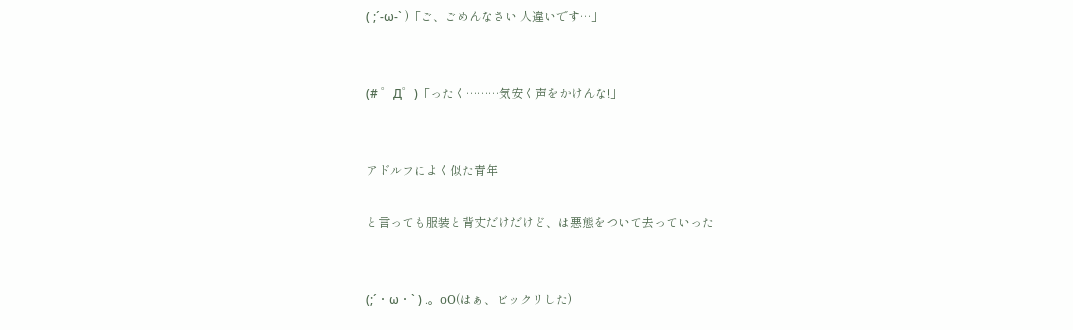( ;´-ω-` )「ご、ごめんなさい 人違いです…」


(# ゜Д゜)「ったく………気安く声をかけんな!」


アドルフによく似た青年

と言っても服装と背丈だけだけど、は悪態をついて去っていった


(;´・ω・` ) .。oO(はぁ、ビックリした)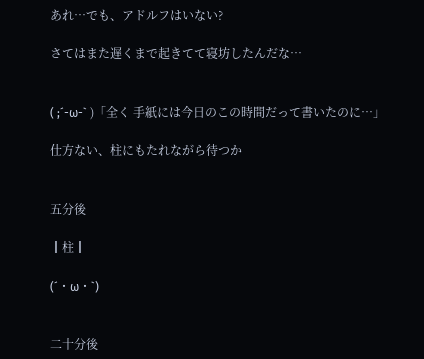あれ…でも、アドルフはいない?

さてはまた遅くまで起きてて寝坊したんだな…


( ;´-ω-` )「全く 手紙には今日のこの時間だって書いたのに…」

仕方ない、柱にもたれながら待つか


五分後

┃柱┃

(´・ω・`)


二十分後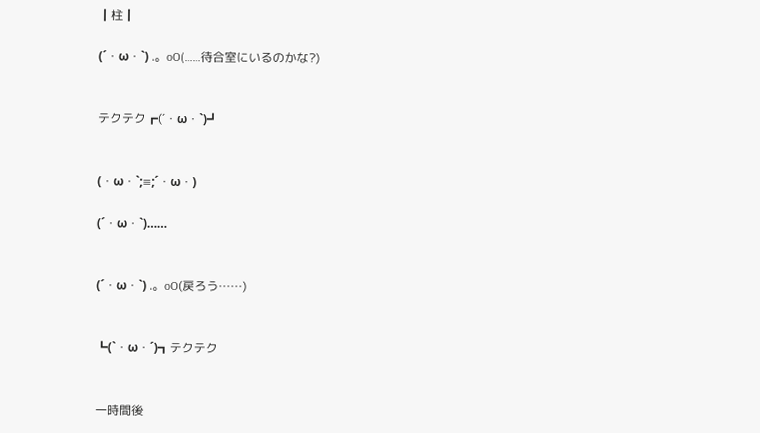┃柱┃

(´・ω・`) .。oO(……待合室にいるのかな?)


テクテク┏(´・ω・`)┛


(・ω・`;≡;´・ω・)

(´・ω・`)……


(´・ω・`) .。oO(戻ろう……)


┗(`・ω・´)┓テクテク


一時間後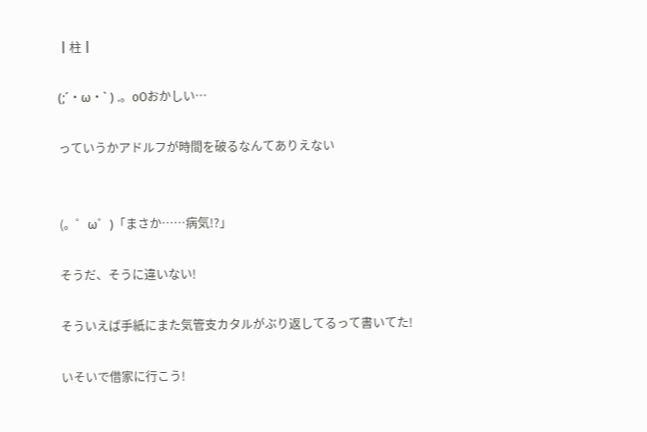┃柱┃

(;´・ω・` ) .。oOおかしい…

っていうかアドルフが時間を破るなんてありえない


(。゜ω゜)「まさか……病気!?」

そうだ、そうに違いない!

そういえば手紙にまた気管支カタルがぶり返してるって書いてた!

いそいで借家に行こう!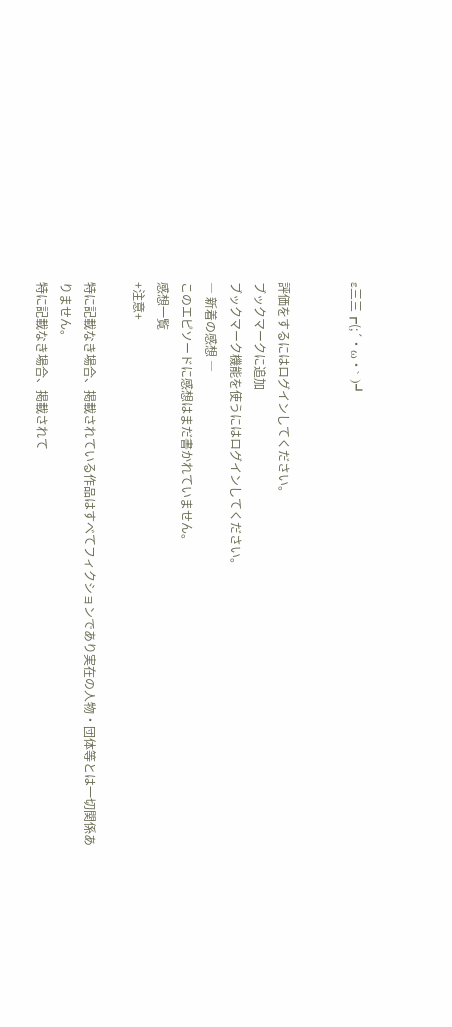ε三三┏(;´・ω・` )┛


評価をするにはログインしてください。
ブックマークに追加
ブックマーク機能を使うにはログインしてください。
― 新着の感想 ―
このエピソードに感想はまだ書かれていません。
感想一覧
+注意+

特に記載なき場合、掲載されている作品はすべてフィクションであり実在の人物・団体等とは一切関係ありません。
特に記載なき場合、掲載されて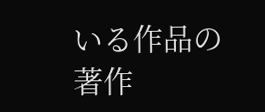いる作品の著作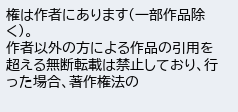権は作者にあります(一部作品除く)。
作者以外の方による作品の引用を超える無断転載は禁止しており、行った場合、著作権法の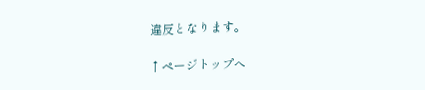違反となります。

↑ページトップへ